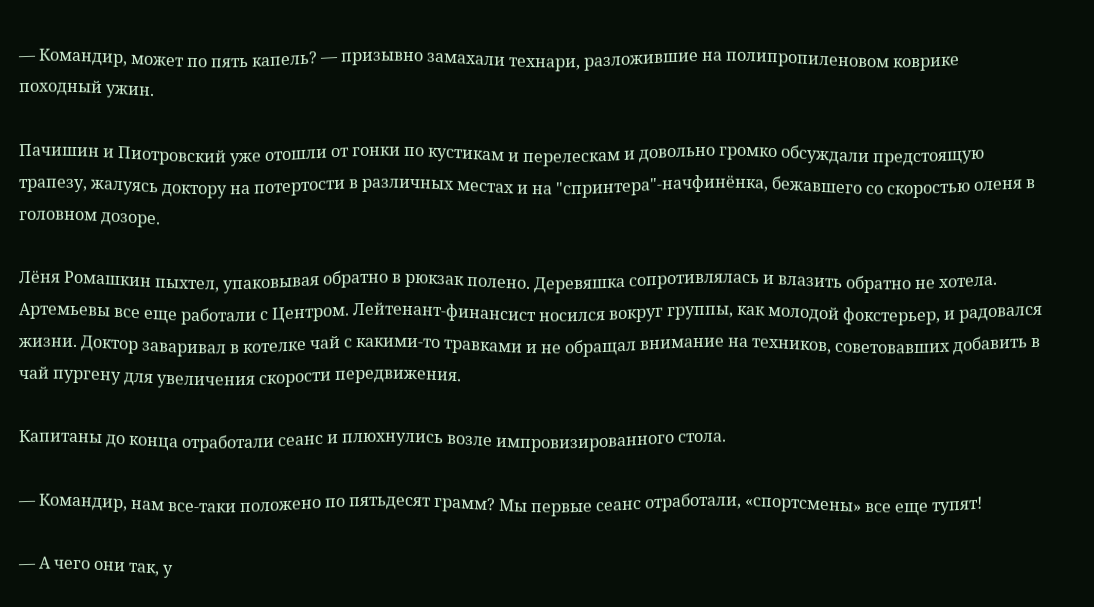— Командир, может по пять капель? — призывно замахали технари, разложившие на полипропиленовом коврике походный ужин.

Пачишин и Пиотровский уже отошли от гонки по кустикам и перелескам и довольно громко обсуждали предстоящую трапезу, жалуясь доктору на потертости в различных местах и на "спринтера"-начфинёнка, бежавшего со скоростью оленя в головном дозоре.

Лёня Ромашкин пыхтел, упаковывая обратно в рюкзак полено. Деревяшка сопротивлялась и влазить обратно не хотела. Артемьевы все еще работали с Центром. Лейтенант-финансист носился вокруг группы, как молодой фокстерьер, и радовался жизни. Доктор заваривал в котелке чай с какими-то травками и не обращал внимание на техников, советовавших добавить в чай пургену для увеличения скорости передвижения.

Капитаны до конца отработали сеанс и плюхнулись возле импровизированного стола.

— Командир, нам все-таки положено по пятьдесят грамм? Мы первые сеанс отработали, «спортсмены» все еще тупят!

— А чего они так, у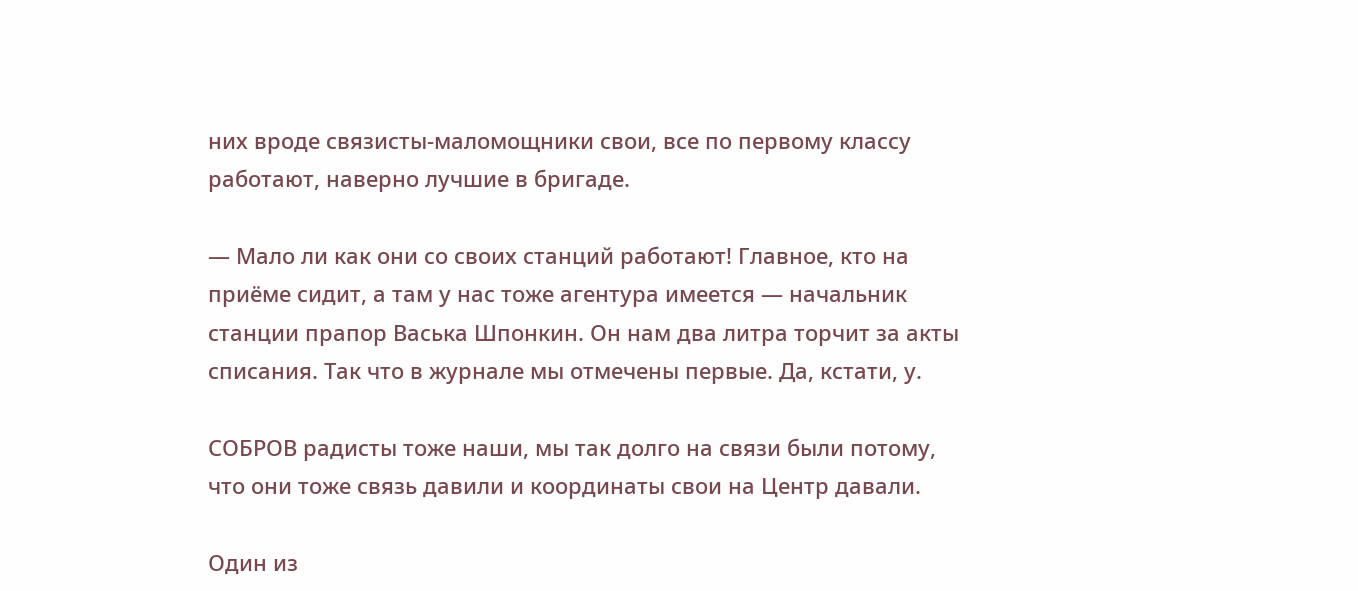них вроде связисты-маломощники свои, все по первому классу работают, наверно лучшие в бригаде.

— Мало ли как они со своих станций работают! Главное, кто на приёме сидит, а там у нас тоже агентура имеется — начальник станции прапор Васька Шпонкин. Он нам два литра торчит за акты списания. Так что в журнале мы отмечены первые. Да, кстати, у.

СОБРОВ радисты тоже наши, мы так долго на связи были потому, что они тоже связь давили и координаты свои на Центр давали.

Один из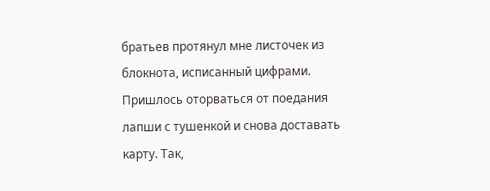братьев протянул мне листочек из блокнота, исписанный цифрами. Пришлось оторваться от поедания лапши с тушенкой и снова доставать карту. Так,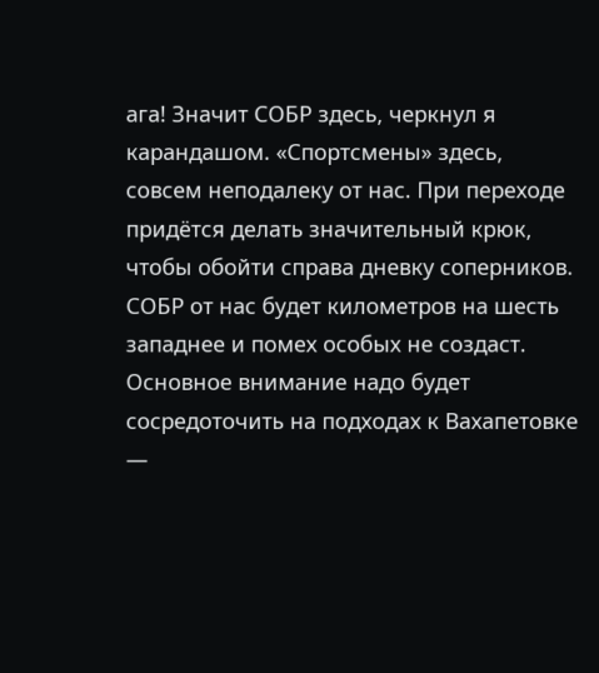ага! Значит СОБР здесь, черкнул я карандашом. «Спортсмены» здесь, совсем неподалеку от нас. При переходе придётся делать значительный крюк, чтобы обойти справа дневку соперников. СОБР от нас будет километров на шесть западнее и помех особых не создаст. Основное внимание надо будет сосредоточить на подходах к Вахапетовке —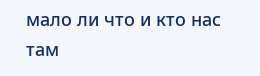мало ли что и кто нас там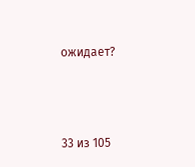ожидает?



33 из 105